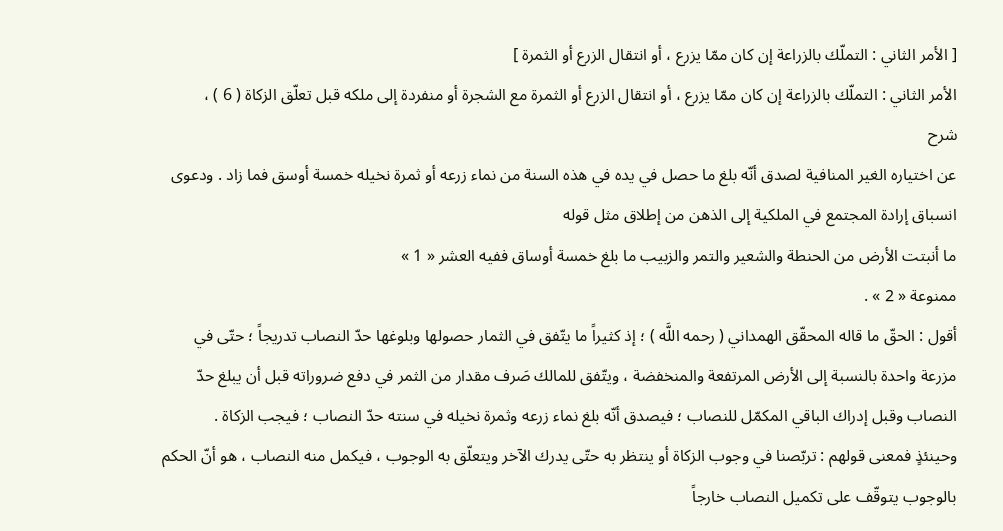[ الأمر الثاني : التملّك بالزراعة إن كان ممّا يزرع ، أو انتقال الزرع أو الثمرة ]
الأمر الثاني : التملّك بالزراعة إن كان ممّا يزرع ، أو انتقال الزرع أو الثمرة مع الشجرة أو منفردة إلى ملكه قبل تعلّق الزكاة ( 6 ) ،
شرح
عن اختياره الغير المنافية لصدق أنّه بلغ ما حصل في يده في هذه السنة من نماء زرعه أو ثمرة نخيله خمسة أوسق فما زاد . ودعوى انسباق إرادة المجتمع في الملكية إلى الذهن من إطلاق مثل قوله
ما أنبتت الأرض من الحنطة والشعير والتمر والزبيب ما بلغ خمسة أوساق ففيه العشر « 1 »
ممنوعة « 2 » .
أقول : الحقّ ما قاله المحقّق الهمداني ( رحمه اللَّه ) ؛ إذ كثيراً ما يتّفق في الثمار حصولها وبلوغها حدّ النصاب تدريجاً ؛ حتّى في مزرعة واحدة بالنسبة إلى الأرض المرتفعة والمنخفضة ، ويتّفق للمالك صَرف مقدار من الثمر في دفع ضروراته قبل أن يبلغ حدّ النصاب وقبل إدراك الباقي المكمّل للنصاب ؛ فيصدق أنّه بلغ نماء زرعه وثمرة نخيله في سنته حدّ النصاب ؛ فيجب الزكاة .
وحينئذٍ فمعنى قولهم : تربّصنا في وجوب الزكاة أو ينتظر به حتّى يدرك الآخر ويتعلّق به الوجوب ، فيكمل منه النصاب ، هو أنّ الحكم بالوجوب يتوقّف على تكميل النصاب خارجاً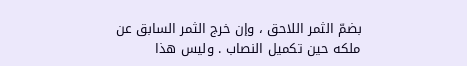بضمّ الثمر اللاحق ، وإن خرج الثمر السابق عن ملكه حين تكميل النصاب . وليس هذا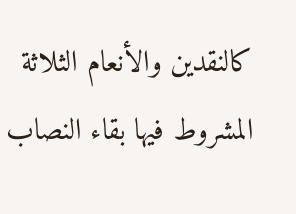كالنقدين والأنعام الثلاثة المشروط فيها بقاء النصاب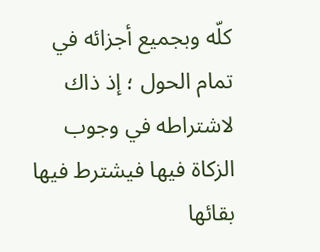كلّه وبجميع أجزائه في تمام الحول ؛ إذ ذاك لاشتراطه في وجوب الزكاة فيها فيشترط فيها بقائها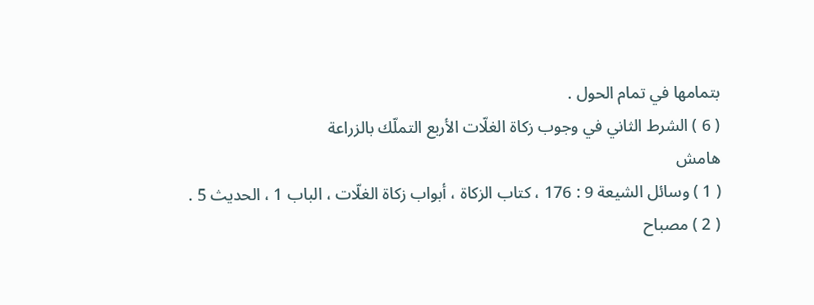بتمامها في تمام الحول .
( 6 ) الشرط الثاني في وجوب زكاة الغلّات الأربع التملّك بالزراعة
هامش
( 1 ) وسائل الشيعة 9 : 176 ، كتاب الزكاة ، أبواب زكاة الغلّات ، الباب 1 ، الحديث 5 .
( 2 ) مصباح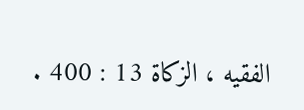الفقيه ، الزكاة 13 : 400 .